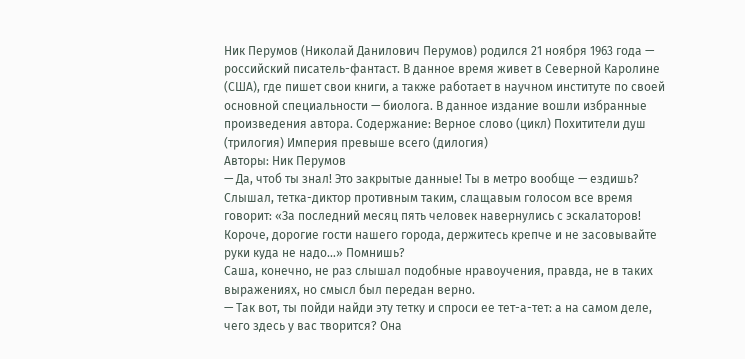Ник Перумов (Николай Данилович Перумов) родился 21 ноября 1963 года — российский писатель-фантаст. В данное время живет в Северной Каролине (США), где пишет свои книги, а также работает в научном институте по своей основной специальности — биолога. В данное издание вошли избранные произведения автора. Содержание: Верное слово (цикл) Похитители душ (трилогия) Империя превыше всего (дилогия)
Авторы: Ник Перумов
— Да, чтоб ты знал! Это закрытые данные! Ты в метро вообще — ездишь? Слышал, тетка-диктор противным таким, слащавым голосом все время говорит: «За последний месяц пять человек навернулись с эскалаторов! Короче, дорогие гости нашего города, держитесь крепче и не засовывайте руки куда не надо…» Помнишь?
Саша, конечно, не раз слышал подобные нравоучения, правда, не в таких выражениях, но смысл был передан верно.
— Так вот, ты пойди найди эту тетку и спроси ее тет-а-тет: а на самом деле, чего здесь у вас творится? Она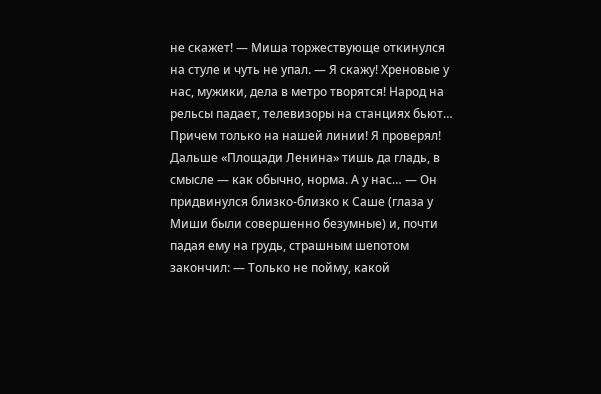не скажет! — Миша торжествующе откинулся на стуле и чуть не упал. — Я скажу! Хреновые у нас, мужики, дела в метро творятся! Народ на рельсы падает, телевизоры на станциях бьют… Причем только на нашей линии! Я проверял! Дальше «Площади Ленина» тишь да гладь, в смысле — как обычно, норма. А у нас… — Он придвинулся близко-близко к Саше (глаза у Миши были совершенно безумные) и, почти падая ему на грудь, страшным шепотом закончил: — Только не пойму, какой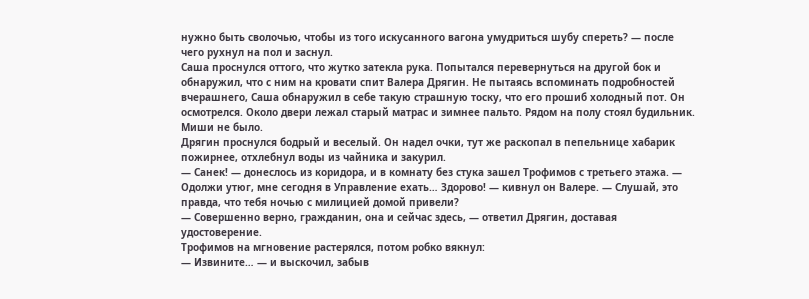нужно быть сволочью, чтобы из того искусанного вагона умудриться шубу спереть? — после чего рухнул на пол и заснул.
Саша проснулся оттого, что жутко затекла рука. Попытался перевернуться на другой бок и обнаружил, что с ним на кровати спит Валера Дрягин. Не пытаясь вспоминать подробностей вчерашнего, Саша обнаружил в себе такую страшную тоску, что его прошиб холодный пот. Он осмотрелся. Около двери лежал старый матрас и зимнее пальто. Рядом на полу стоял будильник. Миши не было.
Дрягин проснулся бодрый и веселый. Он надел очки, тут же раскопал в пепельнице хабарик пожирнее, отхлебнул воды из чайника и закурил.
— Санек! — донеслось из коридора, и в комнату без стука зашел Трофимов с третьего этажа. — Одолжи утюг, мне сегодня в Управление ехать… Здорово! — кивнул он Валере. — Слушай, это правда, что тебя ночью с милицией домой привели?
— Совершенно верно, гражданин, она и сейчас здесь, — ответил Дрягин, доставая удостоверение.
Трофимов на мгновение растерялся, потом робко вякнул:
— Извините… — и выскочил, забыв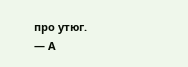про утюг.
— А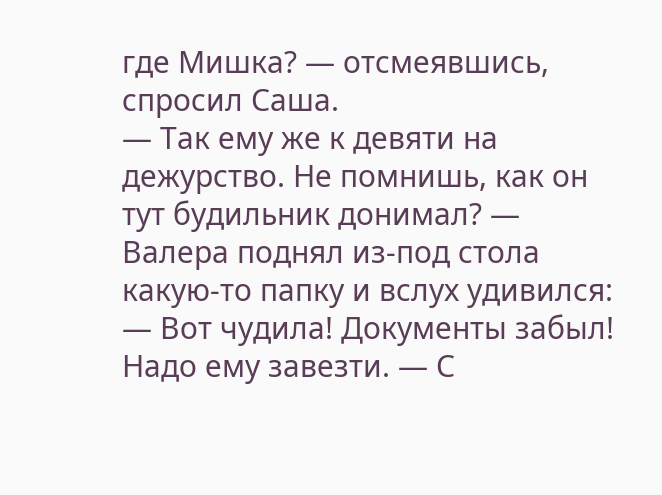где Мишка? — отсмеявшись, спросил Саша.
— Так ему же к девяти на дежурство. Не помнишь, как он тут будильник донимал? — Валера поднял из-под стола какую-то папку и вслух удивился: — Вот чудила! Документы забыл! Надо ему завезти. — С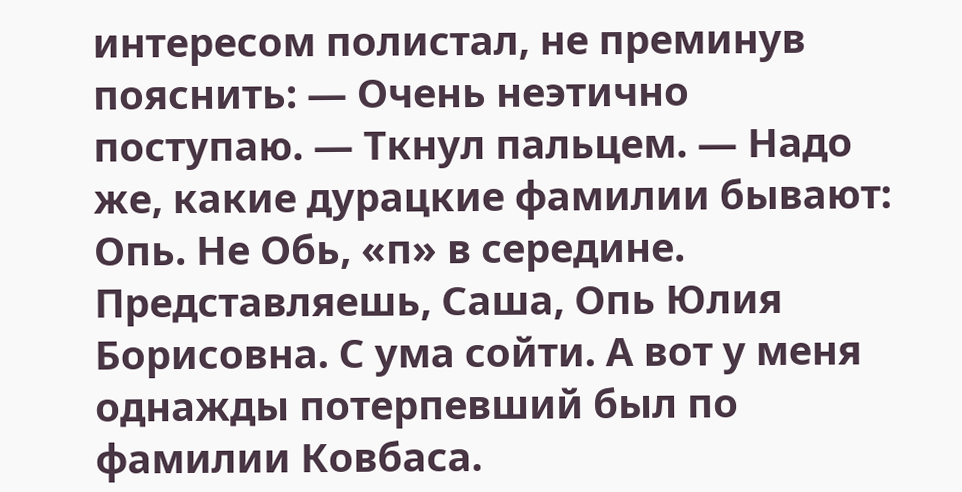интересом полистал, не преминув пояснить: — Очень неэтично поступаю. — Ткнул пальцем. — Надо же, какие дурацкие фамилии бывают: Опь. Не Обь, «п» в середине. Представляешь, Саша, Опь Юлия Борисовна. С ума сойти. А вот у меня однажды потерпевший был по фамилии Ковбаса.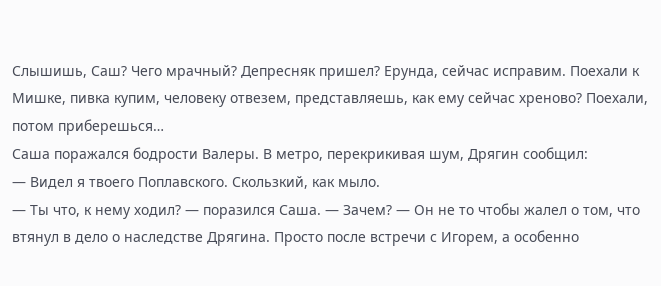Слышишь, Саш? Чего мрачный? Депресняк пришел? Ерунда, сейчас исправим. Поехали к Мишке, пивка купим, человеку отвезем, представляешь, как ему сейчас хреново? Поехали, потом приберешься…
Саша поражался бодрости Валеры. В метро, перекрикивая шум, Дрягин сообщил:
— Видел я твоего Поплавского. Скользкий, как мыло.
— Ты что, к нему ходил? — поразился Саша. — Зачем? — Он не то чтобы жалел о том, что втянул в дело о наследстве Дрягина. Просто после встречи с Игорем, а особенно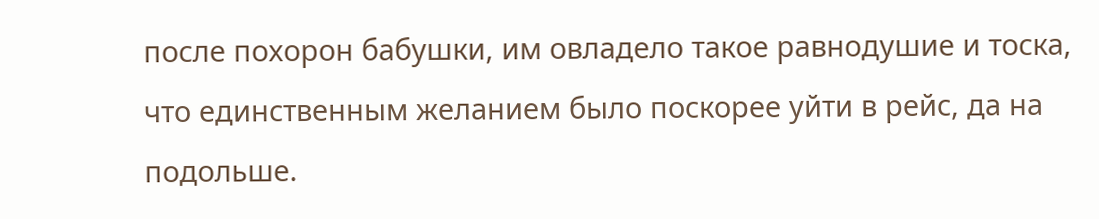после похорон бабушки, им овладело такое равнодушие и тоска, что единственным желанием было поскорее уйти в рейс, да на подольше.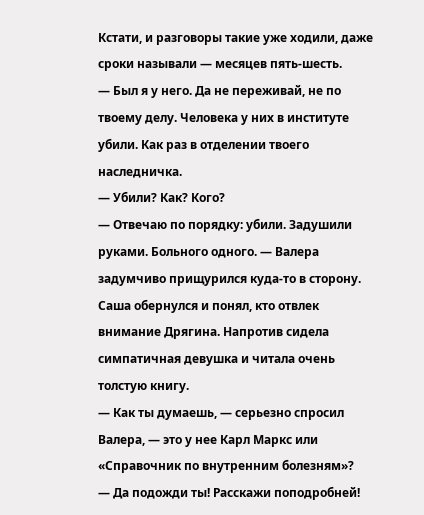Кстати, и разговоры такие уже ходили, даже сроки называли — месяцев пять-шесть.
— Был я у него. Да не переживай, не по твоему делу. Человека у них в институте убили. Как раз в отделении твоего наследничка.
— Убили? Как? Кого?
— Отвечаю по порядку: убили. Задушили руками. Больного одного. — Валера задумчиво прищурился куда-то в сторону.
Саша обернулся и понял, кто отвлек внимание Дрягина. Напротив сидела симпатичная девушка и читала очень толстую книгу.
— Как ты думаешь, — серьезно спросил Валера, — это у нее Карл Маркс или «Справочник по внутренним болезням»?
— Да подожди ты! Расскажи поподробней!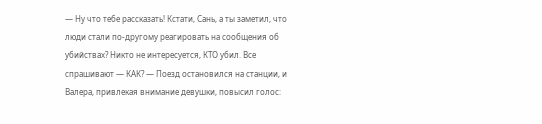— Ну что тебе рассказать! Кстати, Сань, а ты заметил, что люди стали по-другому реагировать на сообщения об убийствах? Никто не интересуется, КТО убил. Все спрашивают — КАК? — Поезд остановился на станции, и Валера, привлекая внимание девушки, повысил голос: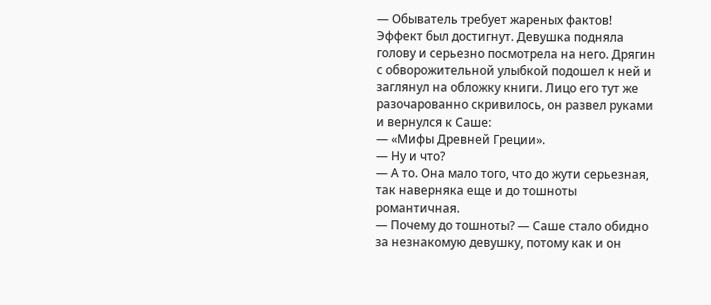— Обыватель требует жареных фактов!
Эффект был достигнут. Девушка подняла голову и серьезно посмотрела на него. Дрягин с обворожительной улыбкой подошел к ней и заглянул на обложку книги. Лицо его тут же разочарованно скривилось, он развел руками и вернулся к Саше:
— «Мифы Древней Греции».
— Ну и что?
— А то. Она мало того, что до жути серьезная, так наверняка еще и до тошноты романтичная.
— Почему до тошноты? — Саше стало обидно за незнакомую девушку, потому как и он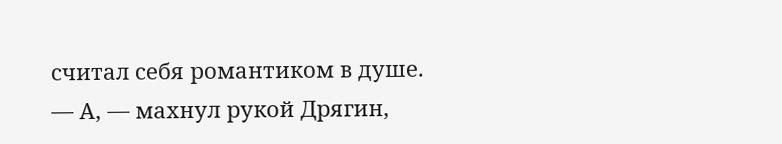считал себя романтиком в душе.
— А, — махнул рукой Дрягин,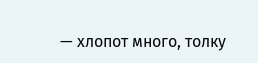— хлопот много, толку